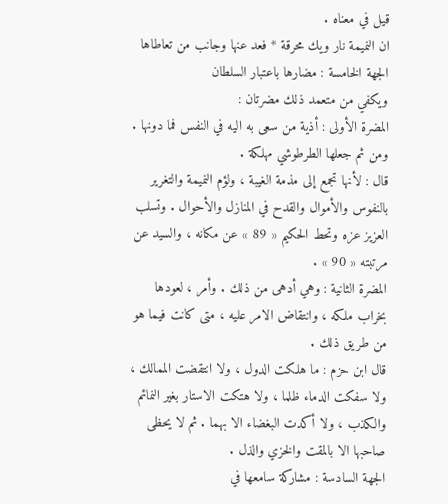قيل في معناه .
ان النميمة نار ويك محرقة * فعد عنها وجانب من تعاطاها
الجهة الخامسة : مضارها باعتبار السلطان
ويكفي من متعمد ذلك مضرتان :
المضرة الأولى : أذية من سعى به اليه في النفس فما دونها . ومن ثم جعلها الطرطوشي مهلكة .
قال : لأنها تجمع إلى مذمة الغيبة ، ولؤم النميمة والتغرير بالنفوس والأموال والقدح في المنازل والأحوال . وتسلب العزيز عزه وتحط الحكيم « 89 » عن مكانه ، والسيد عن مرتبته « 90 » .
المضرة الثانية : وهي أدهى من ذلك . وأمر ، لعودها بخراب ملكه ، وانتقاض الامر عليه ، متى كانت فيما هو من طريق ذلك .
قال ابن حزم : ما هلكت الدول ، ولا انتقضت الممالك ، ولا سفكت الدماء ظلما ، ولا هتكت الاستار بغير النمائم والكذب ، ولا أكدت البغضاء الا بهما . ثم لا يحظى صاحبها الا بالمقت والخزي والذل .
الجهة السادسة : مشاركة سامعها في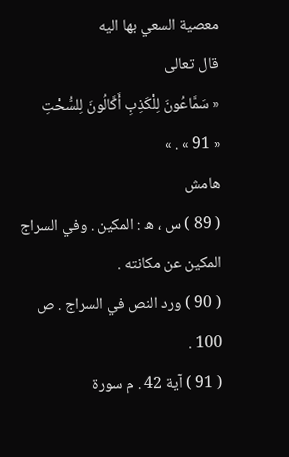معصية السعي بها اليه
قال تعالى
« سَمَّاعُونَ لِلْكَذِبِ أَكَّالُونَ لِلسُّحْتِ
« 91 » . »
هامش
( 89 ) س ، ه : المكين . وفي السراج المكين عن مكانته .
( 90 ) ورد النص في السراج . ص 100 .
( 91 ) آية 42 . م سورة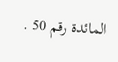المائدة رقم 50 .